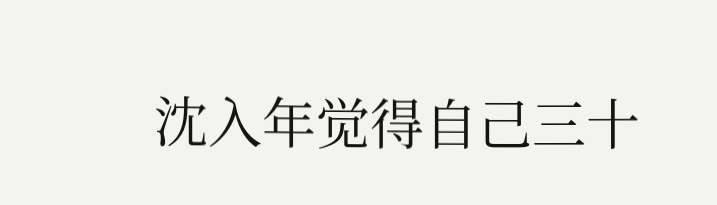沈入年觉得自己三十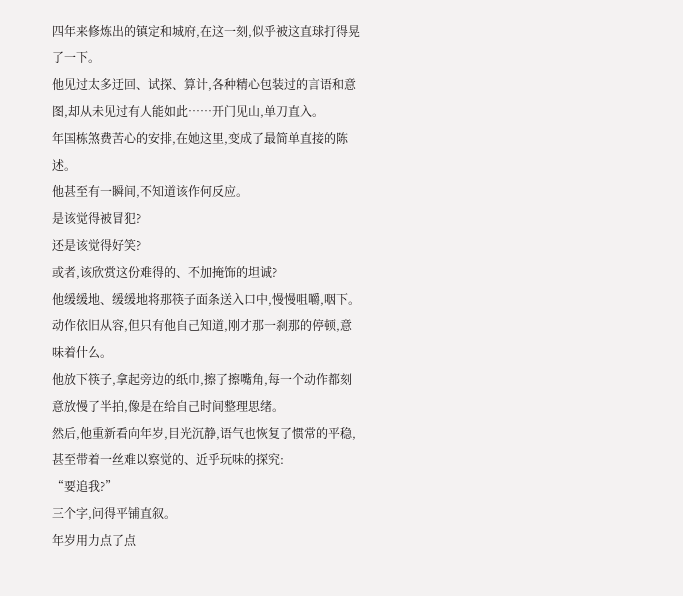四年来修炼出的镇定和城府,在这一刻,似乎被这直球打得晃了一下。
他见过太多迂回、试探、算计,各种精心包装过的言语和意图,却从未见过有人能如此……开门见山,单刀直入。
年国栋煞费苦心的安排,在她这里,变成了最简单直接的陈述。
他甚至有一瞬间,不知道该作何反应。
是该觉得被冒犯?
还是该觉得好笑?
或者,该欣赏这份难得的、不加掩饰的坦诚?
他缓缓地、缓缓地将那筷子面条送入口中,慢慢咀嚼,咽下。
动作依旧从容,但只有他自己知道,刚才那一刹那的停顿,意味着什么。
他放下筷子,拿起旁边的纸巾,擦了擦嘴角,每一个动作都刻意放慢了半拍,像是在给自己时间整理思绪。
然后,他重新看向年岁,目光沉静,语气也恢复了惯常的平稳,甚至带着一丝难以察觉的、近乎玩味的探究:
“要追我?”
三个字,问得平铺直叙。
年岁用力点了点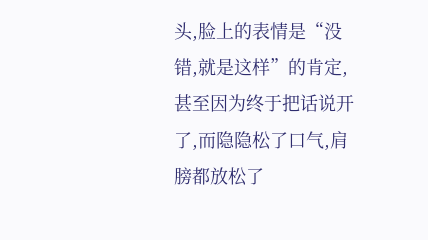头,脸上的表情是“没错,就是这样”的肯定,甚至因为终于把话说开了,而隐隐松了口气,肩膀都放松了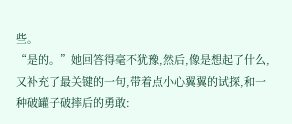些。
“是的。”她回答得毫不犹豫,然后,像是想起了什么,又补充了最关键的一句,带着点小心翼翼的试探,和一种破罐子破摔后的勇敢: